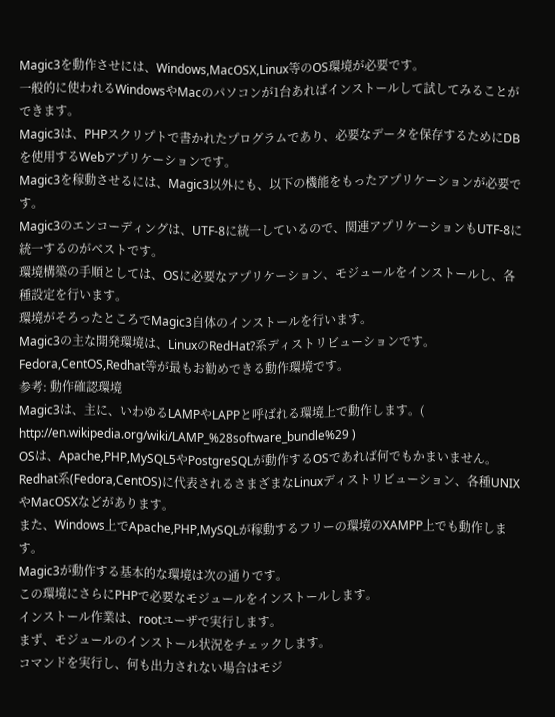Magic3を動作させには、Windows,MacOSX,Linux等のOS環境が必要です。
一般的に使われるWindowsやMacのパソコンが1台あればインストールして試してみることができます。
Magic3は、PHPスクリプトで書かれたプログラムであり、必要なデータを保存するためにDBを使用するWebアプリケーションです。
Magic3を稼動させるには、Magic3以外にも、以下の機能をもったアプリケーションが必要です。
Magic3のエンコーディングは、UTF-8に統一しているので、関連アプリケーションもUTF-8に統一するのがベストです。
環境構築の手順としては、OSに必要なアプリケーション、モジュールをインストールし、各種設定を行います。
環境がそろったところでMagic3自体のインストールを行います。
Magic3の主な開発環境は、LinuxのRedHat?系ディストリビューションです。
Fedora,CentOS,Redhat等が最もお勧めできる動作環境です。
参考: 動作確認環境
Magic3は、主に、いわゆるLAMPやLAPPと呼ばれる環境上で動作します。( http://en.wikipedia.org/wiki/LAMP_%28software_bundle%29 )
OSは、Apache,PHP,MySQL5やPostgreSQLが動作するOSであれば何でもかまいません。
Redhat系(Fedora,CentOS)に代表されるさまざまなLinuxディストリビューション、各種UNIXやMacOSXなどがあります。
また、Windows上でApache,PHP,MySQLが稼動するフリーの環境のXAMPP上でも動作します。
Magic3が動作する基本的な環境は次の通りです。
この環境にさらにPHPで必要なモジュールをインストールします。
インストール作業は、rootユーザで実行します。
まず、モジュールのインストール状況をチェックします。
コマンドを実行し、何も出力されない場合はモジ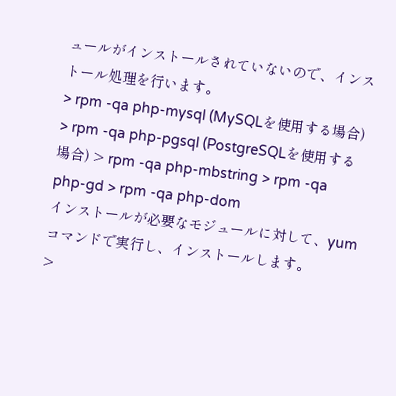ュールがインストールされていないので、インストール処理を行います。
> rpm -qa php-mysql (MySQLを使用する場合) > rpm -qa php-pgsql (PostgreSQLを使用する場合) > rpm -qa php-mbstring > rpm -qa php-gd > rpm -qa php-dom
インストールが必要なモジュールに対して、yumコマンドで実行し、インストールします。
>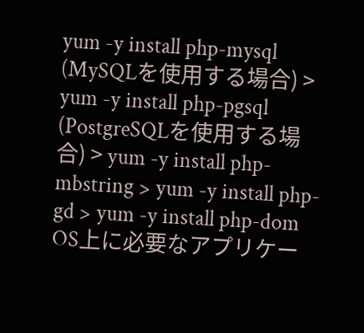yum -y install php-mysql (MySQLを使用する場合) > yum -y install php-pgsql (PostgreSQLを使用する場合) > yum -y install php-mbstring > yum -y install php-gd > yum -y install php-dom
OS上に必要なアプリケー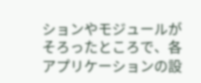ションやモジュールがそろったところで、各アプリケーションの設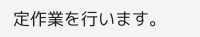定作業を行います。